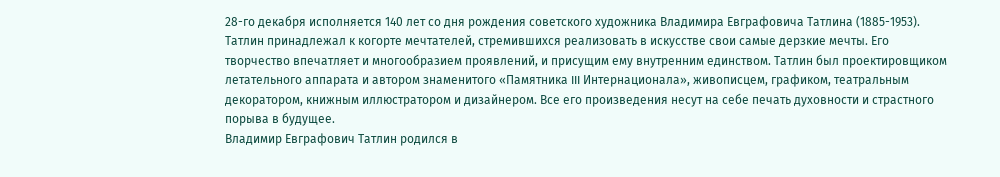28-го декабря исполняется 140 лет со дня рождения советского художника Владимира Евграфовича Татлина (1885-1953).
Татлин принадлежал к когорте мечтателей, стремившихся реализовать в искусстве свои самые дерзкие мечты. Его творчество впечатляет и многообразием проявлений, и присущим ему внутренним единством. Татлин был проектировщиком летательного аппарата и автором знаменитого «Памятника III Интернационала», живописцем, графиком, театральным декоратором, книжным иллюстратором и дизайнером. Все его произведения несут на себе печать духовности и страстного порыва в будущее.
Владимир Евграфович Татлин родился в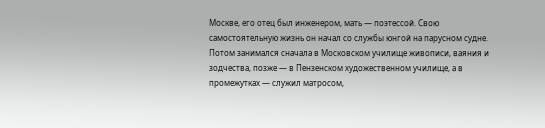Москве, его отец был инженером, мать — поэтессой. Свою самостоятельную жизнь он начал со службы юнгой на парусном судне. Потом занимался сначала в Московском училище живописи, ваяния и зодчества, позже — в Пензенском художественном училище, а в промежутках — служил матросом,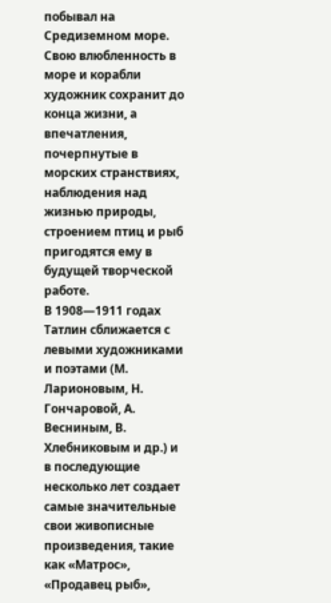побывал на Средиземном море. Свою влюбленность в море и корабли художник сохранит до конца жизни, а впечатления, почерпнутые в морских странствиях, наблюдения над жизнью природы, строением птиц и рыб пригодятся ему в будущей творческой работе.
В 1908—1911 годах Татлин сближается с левыми художниками и поэтами (М. Ларионовым, Н. Гончаровой, А. Весниным, В. Хлебниковым и др.) и в последующие несколько лет создает самые значительные свои живописные произведения, такие как «Матрос», «Продавец рыб»,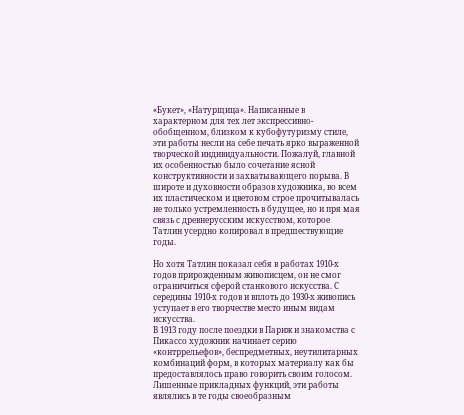«Букет», «Натурщица». Написанные в характерном для тех лет экспрессивно-обобщенном, близком к кубофутуризму стиле, эти работы несли на себе печать ярко выраженной творческой индивидуальности. Пожалуй, главной их особенностью было сочетание ясной конструктивности и захватывающего порыва. В широте и духовности образов художника, во всем их пластическом и цветовом строе прочитывалась не только устремленность в будущее, но и пря мая связь с древнерусским искусством, которое Татлин усердно копировал в предшествующие годы.

Но хотя Татлин показал себя в работах 1910-х годов прирожденным живописцем, он не смог ограничиться сферой станкового искусства. С середины 1910-х годов и вплоть до 1930-х живопись уступает в его творчестве место иным видам искусства.
В 1913 году после поездки в Париж и знакомства с Пикассо художник начинает серию «контррельефов», беспредметных, неутилитарных комбинаций форм, в которых материалу как бы предоставлялось право говорить своим голосом. Лишенные прикладных функций, эти работы являлись в те годы своеобразным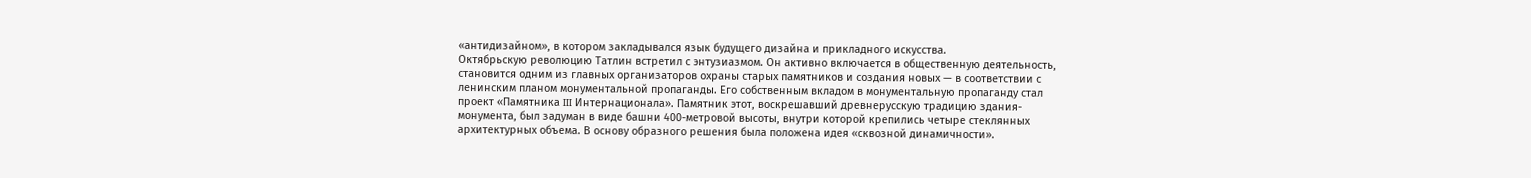«антидизайном», в котором закладывался язык будущего дизайна и прикладного искусства.
Октябрьскую революцию Татлин встретил с энтузиазмом. Он активно включается в общественную деятельность, становится одним из главных организаторов охраны старых памятников и создания новых — в соответствии с ленинским планом монументальной пропаганды. Его собственным вкладом в монументальную пропаганду стал проект «Памятника III Интернационала». Памятник этот, воскрешавший древнерусскую традицию здания-монумента, был задуман в виде башни 400-метровой высоты, внутри которой крепились четыре стеклянных архитектурных объема. В основу образного решения была положена идея «сквозной динамичности».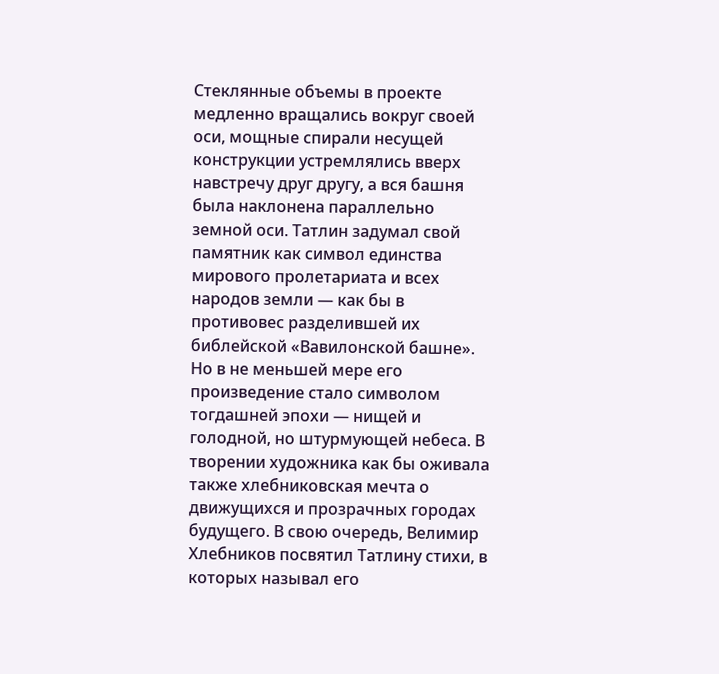Стеклянные объемы в проекте медленно вращались вокруг своей оси, мощные спирали несущей конструкции устремлялись вверх навстречу друг другу, а вся башня была наклонена параллельно земной оси. Татлин задумал свой памятник как символ единства мирового пролетариата и всех народов земли — как бы в противовес разделившей их библейской «Вавилонской башне». Но в не меньшей мере его произведение стало символом тогдашней эпохи — нищей и голодной, но штурмующей небеса. В творении художника как бы оживала также хлебниковская мечта о движущихся и прозрачных городах будущего. В свою очередь, Велимир Хлебников посвятил Татлину стихи, в которых называл его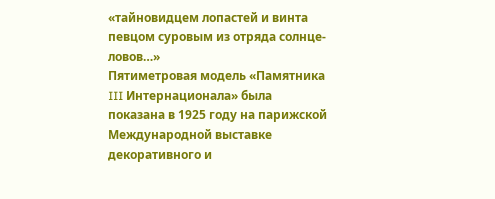«тайновидцем лопастей и винта певцом суровым из отряда солнце-ловов…»
Пятиметровая модель «Памятника III Интернационала» была показана в 1925 году на парижской Международной выставке декоративного и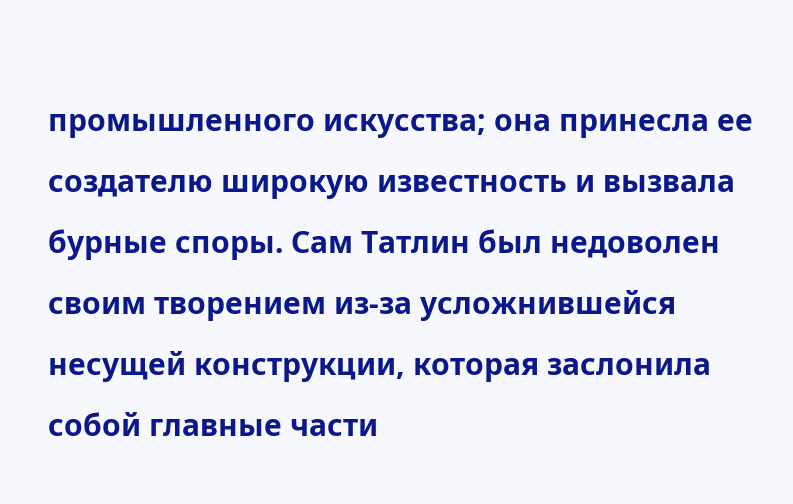промышленного искусства; она принесла ее создателю широкую известность и вызвала бурные споры. Сам Татлин был недоволен своим творением из-за усложнившейся несущей конструкции, которая заслонила собой главные части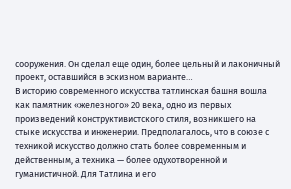сооружения. Он сделал еще один, более цельный и лаконичный проект, оставшийся в эскизном варианте…
В историю современного искусства татлинская башня вошла как памятник «железного» 20 века, одно из первых произведений конструктивистского стиля, возникшего на стыке искусства и инженерии. Предполагалось, что в союзе с техникой искусство должно стать более современным и действенным, а техника — более одухотворенной и гуманистичной. Для Татлина и его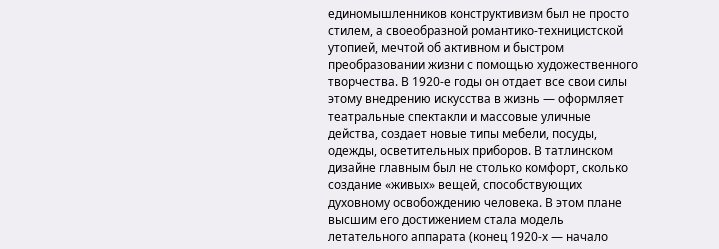единомышленников конструктивизм был не просто стилем, а своеобразной романтико-техницистской утопией, мечтой об активном и быстром преобразовании жизни с помощью художественного творчества. В 1920-е годы он отдает все свои силы этому внедрению искусства в жизнь — оформляет театральные спектакли и массовые уличные действа, создает новые типы мебели, посуды, одежды, осветительных приборов. В татлинском дизайне главным был не столько комфорт, сколько создание «живых» вещей, способствующих духовному освобождению человека. В этом плане высшим его достижением стала модель летательного аппарата (конец 1920-х — начало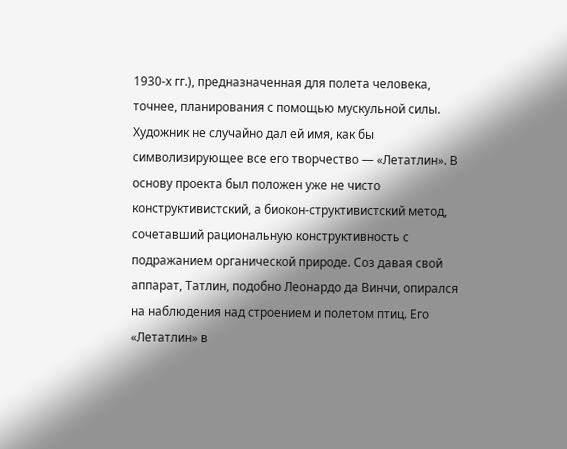1930-х гг.), предназначенная для полета человека, точнее, планирования с помощью мускульной силы. Художник не случайно дал ей имя, как бы символизирующее все его творчество — «Летатлин». В основу проекта был положен уже не чисто конструктивистский, а биокон-структивистский метод, сочетавший рациональную конструктивность с подражанием органической природе. Соз давая свой аппарат, Татлин, подобно Леонардо да Винчи, опирался на наблюдения над строением и полетом птиц. Его «Летатлин» в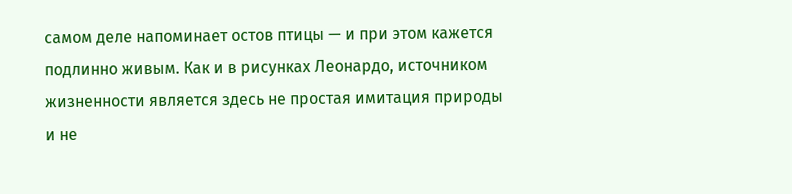самом деле напоминает остов птицы — и при этом кажется подлинно живым. Как и в рисунках Леонардо, источником жизненности является здесь не простая имитация природы и не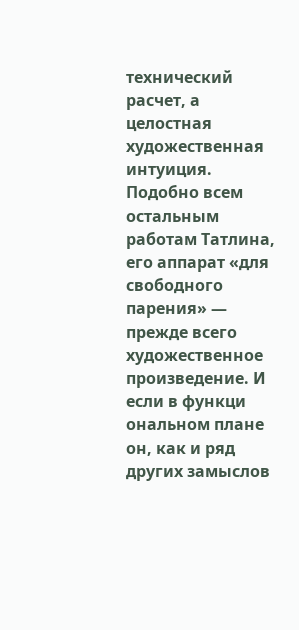технический расчет, а целостная художественная интуиция. Подобно всем остальным работам Татлина, его аппарат «для свободного парения» — прежде всего художественное произведение. И если в функци ональном плане он, как и ряд других замыслов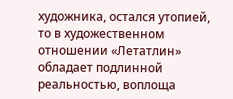художника, остался утопией, то в художественном отношении «Летатлин» обладает подлинной реальностью, воплоща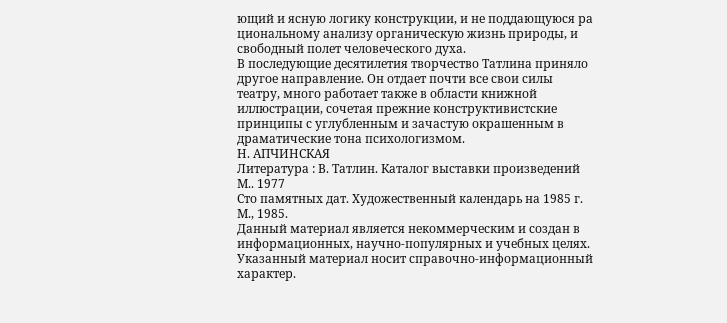ющий и ясную логику конструкции, и не поддающуюся ра циональному анализу органическую жизнь природы, и свободный полет человеческого духа.
В последующие десятилетия творчество Татлина приняло другое направление. Он отдает почти все свои силы театру, много работает также в области книжной иллюстрации, сочетая прежние конструктивистские принципы с углубленным и зачастую окрашенным в драматические тона психологизмом.
Н. АПЧИНСКАЯ
Литература : В. Татлин. Каталог выставки произведений М.. 1977
Сто памятных дат. Художественный календарь на 1985 г. М., 1985.
Данный материал является некоммерческим и создан в информационных, научно-популярных и учебных целях. Указанный материал носит справочно-информационный характер.